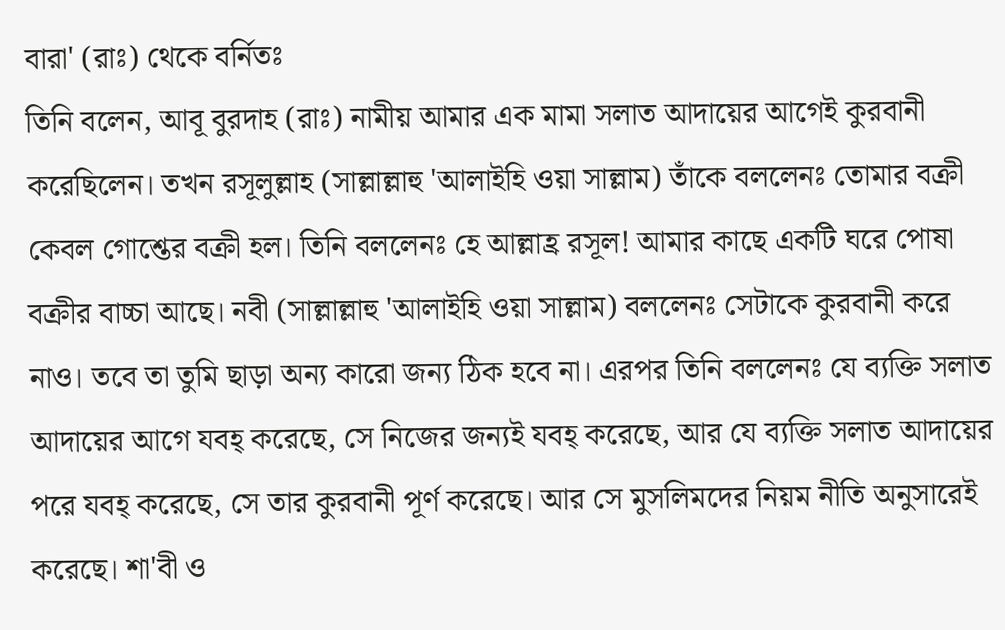বারা' (রাঃ) থেকে বর্নিতঃ
তিনি বলেন, আবূ বুরদাহ (রাঃ) নামীয় আমার এক মামা সলাত আদায়ের আগেই কুরবানী করেছিলেন। তখন রসূলুল্লাহ (সাল্লাল্লাহু 'আলাইহি ওয়া সাল্লাম) তাঁকে বললেনঃ তোমার বক্রী কেবল গোশ্তের বক্রী হল। তিনি বললেনঃ হে আল্লাহ্র রসূল! আমার কাছে একটি ঘরে পোষা বক্রীর বাচ্চা আছে। নবী (সাল্লাল্লাহু 'আলাইহি ওয়া সাল্লাম) বললেনঃ সেটাকে কুরবানী করে নাও। তবে তা তুমি ছাড়া অন্য কারো জন্য ঠিক হবে না। এরপর তিনি বললেনঃ যে ব্যক্তি সলাত আদায়ের আগে যবহ্ করেছে, সে নিজের জন্যই যবহ্ করেছে, আর যে ব্যক্তি সলাত আদায়ের পরে যবহ্ করেছে, সে তার কুরবানী পূর্ণ করেছে। আর সে মুসলিমদের নিয়ম নীতি অনুসারেই করেছে। শা'বী ও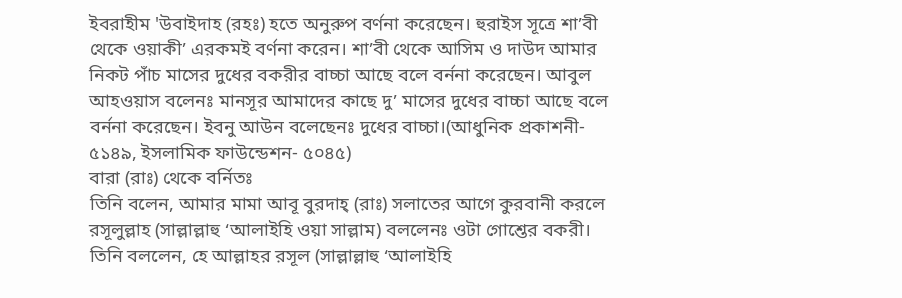ইবরাহীম 'উবাইদাহ (রহঃ) হতে অনুরুপ বর্ণনা করেছেন। হুরাইস সূত্রে শা’বী থেকে ওয়াকী’ এরকমই বর্ণনা করেন। শা’বী থেকে আসিম ও দাউদ আমার নিকট পাঁচ মাসের দুধের বকরীর বাচ্চা আছে বলে বর্ননা করেছেন। আবুল আহওয়াস বলেনঃ মানসূর আমাদের কাছে দু’ মাসের দুধের বাচ্চা আছে বলে বর্ননা করেছেন। ইবনু আউন বলেছেনঃ দুধের বাচ্চা।(আধুনিক প্রকাশনী- ৫১৪৯, ইসলামিক ফাউন্ডেশন- ৫০৪৫)
বারা (রাঃ) থেকে বর্নিতঃ
তিনি বলেন, আমার মামা আবূ বুরদাহ্ (রাঃ) সলাতের আগে কুরবানী করলে রসূলুল্লাহ (সাল্লাল্লাহু ‘আলাইহি ওয়া সাল্লাম) বললেনঃ ওটা গোশ্তের বকরী। তিনি বললেন, হে আল্লাহর রসূল (সাল্লাল্লাহু ‘আলাইহি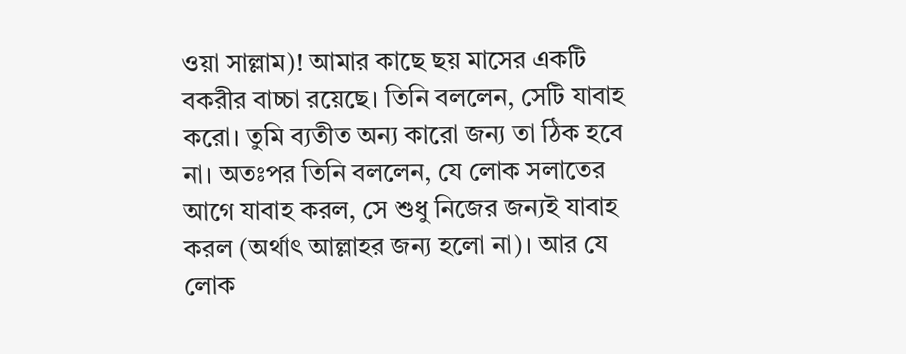ওয়া সাল্লাম)! আমার কাছে ছয় মাসের একটি বকরীর বাচ্চা রয়েছে। তিনি বললেন, সেটি যাবাহ করো। তুমি ব্যতীত অন্য কারো জন্য তা ঠিক হবে না। অতঃপর তিনি বললেন, যে লোক সলাতের আগে যাবাহ করল, সে শুধু নিজের জন্যই যাবাহ করল (অর্থাৎ আল্লাহর জন্য হলো না)। আর যে লোক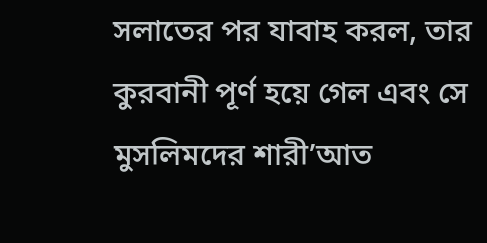সলাতের পর যাবাহ করল, তার কুরবানী পূর্ণ হয়ে গেল এবং সে মুসলিমদের শারী’আত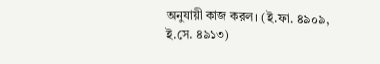অনুযায়ী কাজ করল। (ই.ফা. ৪৯০৯, ই.সে. ৪৯১৩)